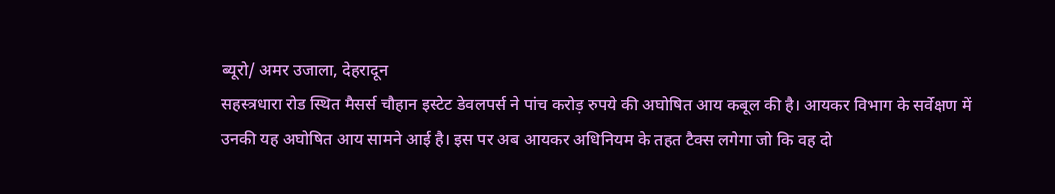ब्यूरो/ अमर उजाला, देहरादून
सहस्त्रधारा रोड स्थित मैसर्स चौहान इस्टेट डेवलपर्स ने पांच करोड़ रुपये की अघोषित आय कबूल की है। आयकर विभाग के सर्वेक्षण में उनकी यह अघोषित आय सामने आई है। इस पर अब आयकर अधिनियम के तहत टैक्स लगेगा जो कि वह दो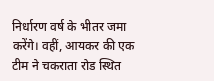निर्धारण वर्ष के भीतर जमा करेंगे। वहीं, आयकर की एक टीम ने चकराता रोड स्थित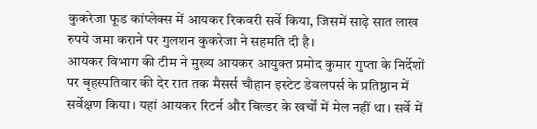कुकरेजा फूड कांप्लेक्स में आयकर रिकवरी सर्वे किया, जिसमें साढ़े सात लाख रुपये जमा कराने पर गुलशन कुकरेजा ने सहमति दी है।
आयकर विभाग की टीम ने मुख्य आयकर आयुक्त प्रमोद कुमार गुप्ता के निर्देशों पर बृहस्पतिवार की देर रात तक मैसर्स चौहान इस्टेट डेवलपर्स के प्रतिष्ठान में सर्वेक्षण किया। यहां आयकर रिटर्न और बिल्डर के खर्चों में मेल नहीं था। सर्वे में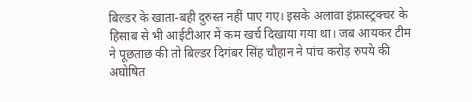बिल्डर के खाता-बही दुरुस्त नहीं पाए गए। इसके अलावा इंफ्रास्ट्रक्चर के हिसाब से भी आईटीआर में कम खर्च दिखाया गया था। जब आयकर टीम ने पूछताछ की तो बिल्डर दिगंबर सिंह चौहान ने पांच करोड़ रुपये की अघोषित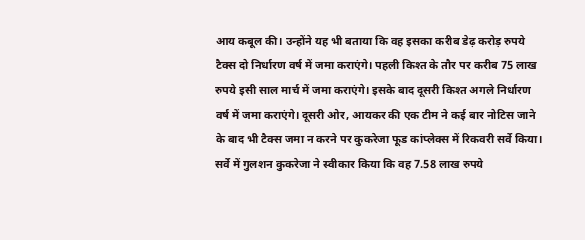आय कबूल की। उन्होंने यह भी बताया कि वह इसका करीब डेढ़ करोड़ रुपये टैक्स दो निर्धारण वर्ष में जमा कराएंगे। पहली किश्त के तौर पर करीब 75 लाख रुपये इसी साल मार्च में जमा कराएंगे। इसके बाद दूसरी किश्त अगले निर्धारण वर्ष में जमा कराएंगे। दूसरी ओर, आयकर की एक टीम ने कई बार नोटिस जाने के बाद भी टैक्स जमा न करने पर कुकरेजा फूड कांप्लेक्स में रिकवरी सर्वे किया। सर्वे में गुलशन कुकरेजा ने स्वीकार किया कि वह 7.58 लाख रुपये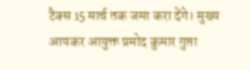टैक्स 15 मार्च तक जमा करा देंगे। मुख्य आयकर आयुक्त प्रमोद कुमार गुप्ता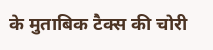के मुताबिक टैक्स की चोरी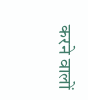करने वालों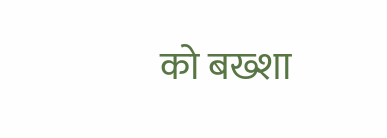को बख्शा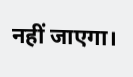नहीं जाएगा।